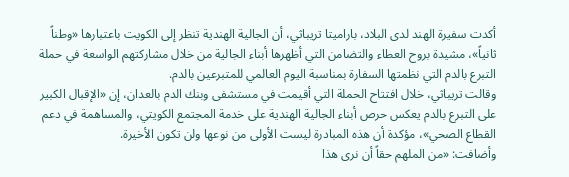أكدت سفيرة الهند لدى البلاد، باراميتا تريباثي، أن الجالية الهندية تنظر إلى الكويت باعتبارها «وطناً ثانياً»، مشيدة بروح العطاء والتضامن التي أظهرها أبناء الجالية من خلال مشاركتهم الواسعة في حملة التبرع بالدم التي نظمتها السفارة بمناسبة اليوم العالمي للمتبرعين بالدم.
وقالت تريباثي، خلال افتتاح الحملة التي أقيمت في مستشفى وبنك الدم بالعدان، إن «الإقبال الكبير على التبرع بالدم يعكس حرص أبناء الجالية الهندية على خدمة المجتمع الكويتي، والمساهمة في دعم القطاع الصحي»، مؤكدة أن هذه المبادرة ليست الأولى من نوعها ولن تكون الأخيرة.
وأضافت: «من الملهم حقاً أن نرى هذا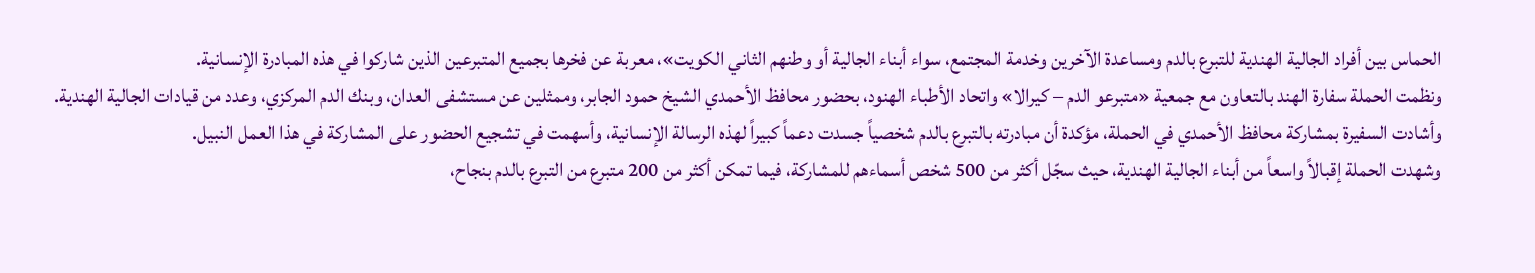الحماس بين أفراد الجالية الهندية للتبرع بالدم ومساعدة الآخرين وخدمة المجتمع، سواء أبناء الجالية أو وطنهم الثاني الكويت»، معربة عن فخرها بجميع المتبرعين الذين شاركوا في هذه المبادرة الإنسانية.
ونظمت الحملة سفارة الهند بالتعاون مع جمعية «متبرعو الدم – كيرالا» واتحاد الأطباء الهنود، بحضور محافظ الأحمدي الشيخ حمود الجابر، وممثلين عن مستشفى العدان، وبنك الدم المركزي، وعدد من قيادات الجالية الهندية.
وأشادت السفيرة بمشاركة محافظ الأحمدي في الحملة، مؤكدة أن مبادرته بالتبرع بالدم شخصياً جسدت دعماً كبيراً لهذه الرسالة الإنسانية، وأسهمت في تشجيع الحضور على المشاركة في هذا العمل النبيل.
وشهدت الحملة إقبالاً واسعاً من أبناء الجالية الهندية، حيث سجّل أكثر من 500 شخص أسماءهم للمشاركة، فيما تمكن أكثر من 200 متبرع من التبرع بالدم بنجاح،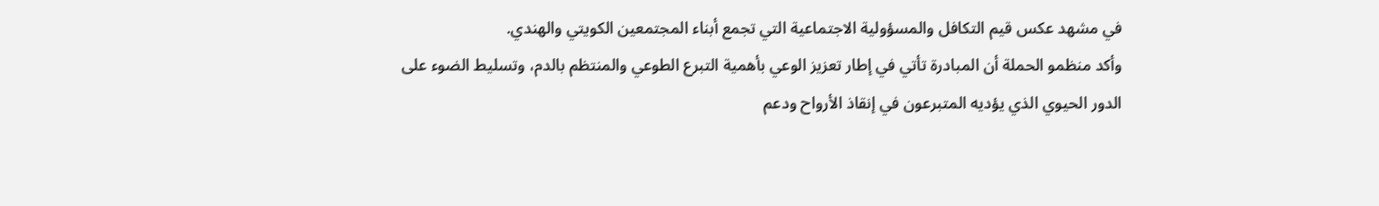في مشهد عكس قيم التكافل والمسؤولية الاجتماعية التي تجمع أبناء المجتمعين الكويتي والهندي.
وأكد منظمو الحملة أن المبادرة تأتي في إطار تعزيز الوعي بأهمية التبرع الطوعي والمنتظم بالدم، وتسليط الضوء على الدور الحيوي الذي يؤديه المتبرعون في إنقاذ الأرواح ودعم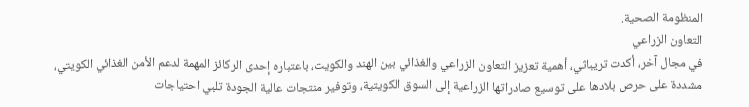المنظومة الصحية.
التعاون الزراعي
في مجال آخر، أكدت تريباثي، أهمية تعزيز التعاون الزراعي والغذائي بين الهند والكويت، باعتباره إحدى الركائز المهمة لدعم الأمن الغذائي الكويتي، مشددة على حرص بلادها على توسيع صادراتها الزراعية إلى السوق الكويتية، وتوفير منتجات عالية الجودة تلبي احتياجات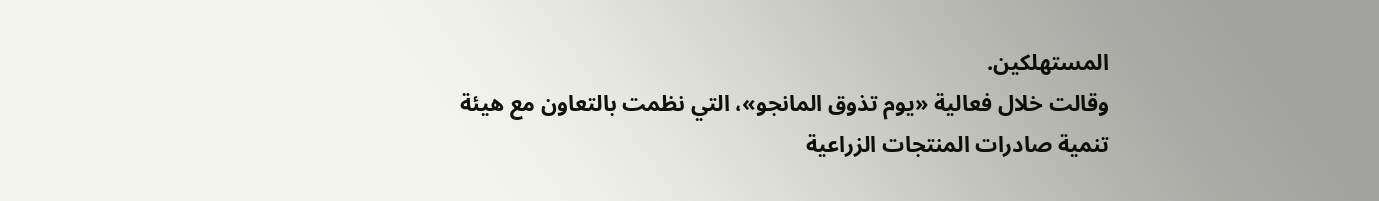المستهلكين.
وقالت خلال فعالية «يوم تذوق المانجو»، التي نظمت بالتعاون مع هيئة تنمية صادرات المنتجات الزراعية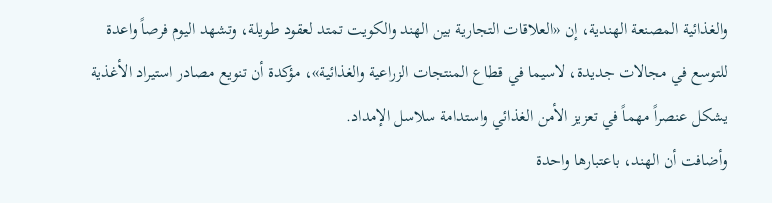والغذائية المصنعة الهندية، إن «العلاقات التجارية بين الهند والكويت تمتد لعقود طويلة، وتشهد اليوم فرصاً واعدة للتوسع في مجالات جديدة، لاسيما في قطاع المنتجات الزراعية والغذائية»، مؤكدة أن تنويع مصادر استيراد الأغذية يشكل عنصراً مهماً في تعزيز الأمن الغذائي واستدامة سلاسل الإمداد.
وأضافت أن الهند، باعتبارها واحدة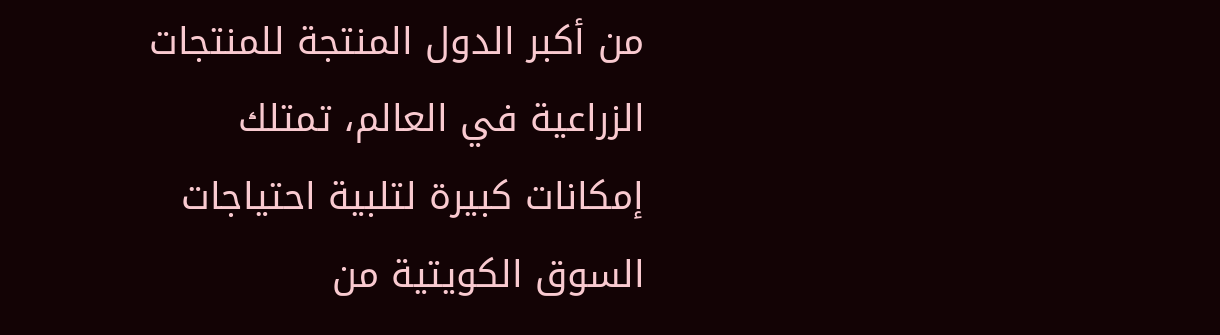من أكبر الدول المنتجة للمنتجات الزراعية في العالم، تمتلك إمكانات كبيرة لتلبية احتياجات السوق الكويتية من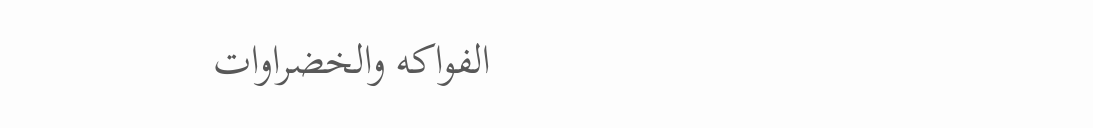الفواكه والخضراوات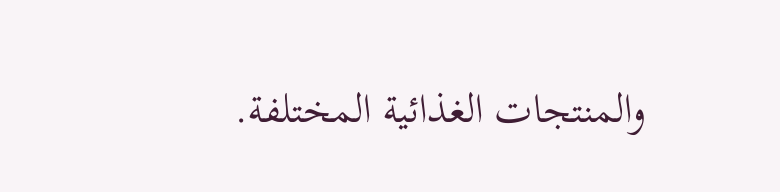والمنتجات الغذائية المختلفة.